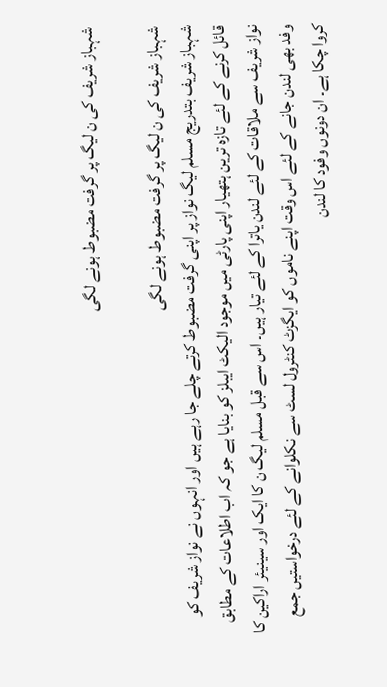شہباز شریف کی ن لیگ پر گرفت مضبوط ہونے لگی

شہباز شریف کی ن لیگ پر گرفت مضبوط ہونے لگی
شہباز شریف بتدریج مسلم لیگ نواز پر اپنی گرفت مضبوط کرتے چلے جا رہے ہیں اور انہوں نے نواز شریف کو قائل کرنے کے لئے تازہ ترین ہتھیار اپنی پارٹی میں موجود الیکٹ ایبلز کو بنایا ہے جو کہ اب اطلاعات کے مطابق نواز شریف سے ملاقات کے لئے لندن یاترا کے لئے تیار ہیں۔ اس سے قبل مسلم لیگ ن کا ایک اور سینیئر اراکین کا وفد بھی لندن جانے کے لئے اس وقت اپنے ناموں کو ایگزٹ کنٹرول لسٹ سے نکلوانے کے لئے درخواستیں جمع کروا چکا ہے۔ ان دونوں وفود کا لندن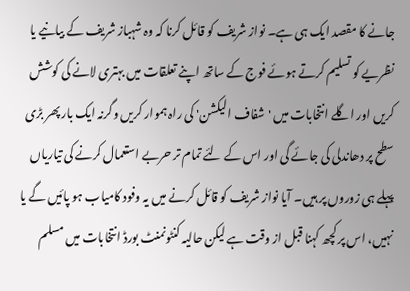جانے کا مقصد ایک ہی ہے۔ نواز شریف کو قائل کرنا کہ وہ شہباز شریف کے بیانیے یا نظریے کو تسلیم کرتے ہوئے فوج کے ساتھ اپنے تعلقات میں بہتری لانے کی کوشش کریں اور اگلے انتخابات میں 'شفاف الیکشن' کی راہ ہموار کریں وگرنہ ایک بار پھر بڑی سطح پر دھاندلی کی جائے گی اور اس کے لئے تمام تر حربے استعمال کرنے کی تیاریاں پہلے ہی زوروں پر ہیں۔ آیا نواز شریف کو قائل کرنے میں یہ وفود کامیاب ہو پائیں گے یا نہیں، اس پر کچھ کہنا قبل از وقت ہے لیکن حالیہ کنٹونمنٹ بورڈ انتخابات میں مسلم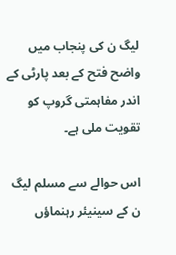لیگ ن کی پنجاب میں واضح فتح کے بعد پارٹی کے اندر مفاہمتی گروپ کو تقویت ملی ہے۔

اس حوالے سے مسلم لیگ ن کے سینیئر رہنماؤں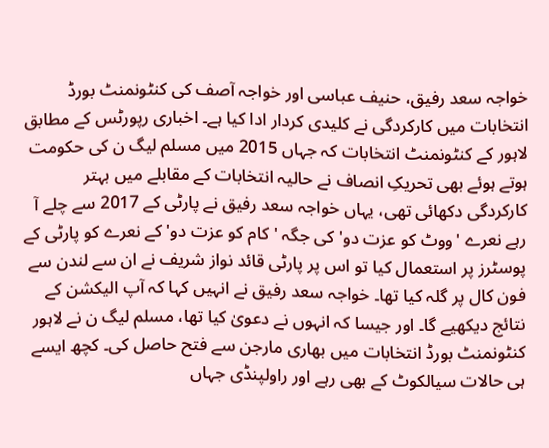خواجہ سعد رفیق، حنیف عباسی اور خواجہ آصف کی کنٹونمنٹ بورڈ انتخابات میں کارکردگی نے کلیدی کردار ادا کیا ہے۔ اخباری رپورٹس کے مطابق لاہور کے کنٹونمنٹ انتخابات کہ جہاں 2015 میں مسلم لیگ ن کی حکومت ہوتے ہوئے بھی تحریکِ انصاف نے حالیہ انتخابات کے مقابلے میں بہتر کارکردگی دکھائی تھی، یہاں خواجہ سعد رفیق نے پارٹی کے 2017 سے چلے آ رہے نعرے 'ووٹ کو عزت دو' کی جگہ 'کام کو عزت دو' کے نعرے کو پارٹی کے پوسٹرز پر استعمال کیا تو اس پر پارٹی قائد نواز شریف نے ان سے لندن سے فون کال پر گلہ کیا تھا۔ خواجہ سعد رفیق نے انہیں کہا کہ آپ الیکشن کے نتائج دیکھیے گا۔ اور جیسا کہ انہوں نے دعویٰ کیا تھا، مسلم لیگ ن نے لاہور کنٹونمنٹ بورڈ انتخابات میں بھاری مارجن سے فتح حاصل کی۔ کچھ ایسے ہی حالات سیالکوٹ کے بھی رہے اور راولپنڈی جہاں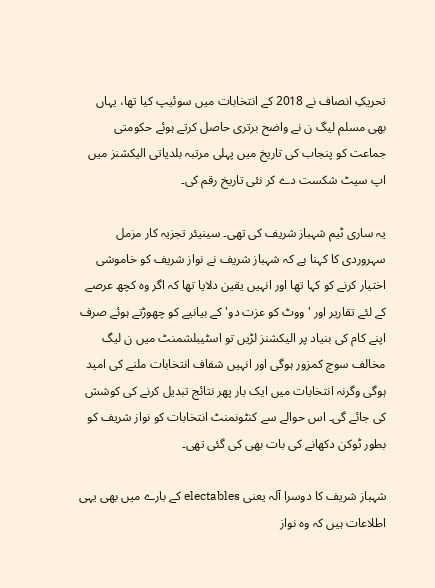تحریکِ انصاف نے 2018 کے انتخابات میں سوئیپ کیا تھا، یہاں بھی مسلم لیگ ن نے واضح برتری حاصل کرتے ہوئے حکومتی جماعت کو پنجاب کی تاریخ میں پہلی مرتبہ بلدیاتی الیکشنز میں اپ سیٹ شکست دے کر نئی تاریخ رقم کی۔

یہ ساری ٹیم شہباز شریف کی تھی۔ سینیئر تجزیہ کار مزمل سہروردی کا کہنا ہے کہ شہباز شریف نے نواز شریف کو خاموشی اختیار کرنے کو کہا تھا اور انہیں یقین دلایا تھا کہ اگر وہ کچھ عرصے کے لئے تقاریر اور 'ووٹ کو عزت دو' کے بیانیے کو چھوڑتے ہوئے صرف اپنے کام کی بنیاد پر الیکشنز لڑیں تو اسٹیبلشمنٹ میں ن لیگ مخالف سوچ کمزور ہوگی اور انہیں شفاف انتخابات ملنے کی امید ہوگی وگرنہ انتخابات میں ایک بار پھر نتائج تبدیل کرنے کی کوشش کی جائے گی۔ اس حوالے سے کنٹونمنٹ انتخابات کو نواز شریف کو بطور ٹوکن دکھانے کی بات بھی کی گئی تھی۔

شہباز شریف کا دوسرا آلہ یعنی electables کے بارے میں بھی یہی اطلاعات ہیں کہ وہ نواز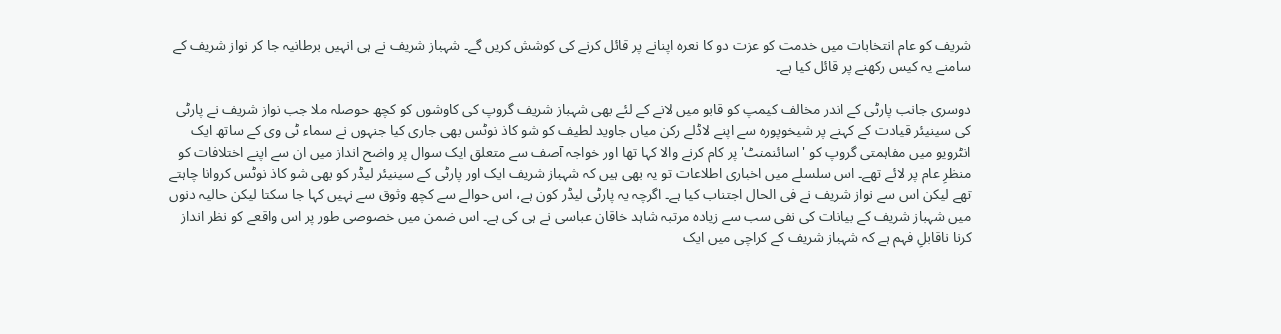شریف کو عام انتخابات میں خدمت کو عزت دو کا نعرہ اپنانے پر قائل کرنے کی کوشش کریں گے۔ شہباز شریف نے ہی انہیں برطانیہ جا کر نواز شریف کے سامنے یہ کیس رکھنے پر قائل کیا ہے۔

دوسری جانب پارٹی کے اندر مخالف کیمپ کو قابو میں لانے کے لئے بھی شہباز شریف گروپ کی کاوشوں کو کچھ حوصلہ ملا جب نواز شریف نے پارٹی کی سینیئر قیادت کے کہنے پر شیخوپورہ سے اپنے لاڈلے رکن میاں جاوید لطیف کو شو کاذ نوٹس بھی جاری کیا جنہوں نے سماء ٹی وی کے ساتھ ایک انٹرویو میں مفاہمتی گروپ کو 'اسائنمنٹ' پر کام کرنے والا کہا تھا اور خواجہ آصف سے متعلق ایک سوال پر واضح انداز میں ان سے اپنے اختلافات کو منظرِ عام پر لائے تھے۔ اس سلسلے میں اخباری اطلاعات تو یہ بھی ہیں کہ شہباز شریف ایک اور پارٹی کے سینیئر لیڈر کو بھی شو کاذ نوٹس کروانا چاہتے تھے لیکن اس سے نواز شریف نے فی الحال اجتناب کیا ہے۔ اگرچہ یہ پارٹی لیڈر کون ہے، اس حوالے سے کچھ وثوق سے نہیں کہا جا سکتا لیکن حالیہ دنوں میں شہباز شریف کے بیانات کی نفی سب سے زیادہ مرتبہ شاہد خاقان عباسی نے ہی کی ہے۔ اس ضمن میں خصوصی طور پر اس واقعے کو نظر انداز کرنا ناقابلِ فہم ہے کہ شہباز شریف کے کراچی میں ایک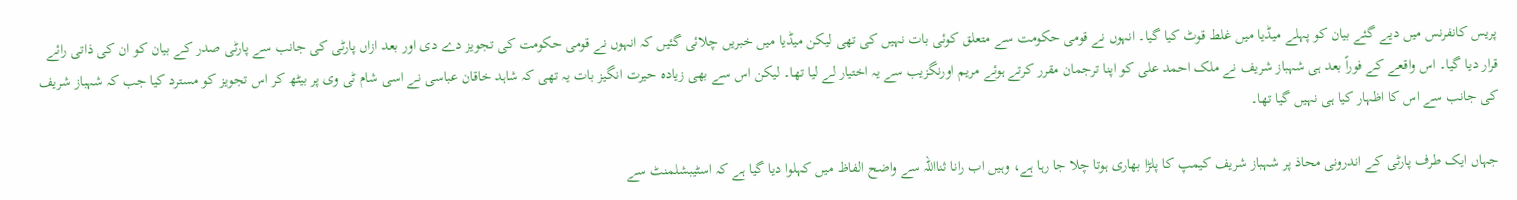پریس کانفرنس میں دیے گئے بیان کو پہلے میڈیا میں غلط قوٹ کیا گیا۔ انہوں نے قومی حکومت سے متعلق کوئی بات نہیں کی تھی لیکن میڈیا میں خبریں چلائی گئیں کہ انہوں نے قومی حکومت کی تجویز دے دی اور بعد ازاں پارٹی کی جانب سے پارٹی صدر کے بیان کو ان کی ذاتی رائے قرار دیا گیا۔ اس واقعے کے فوراً بعد ہی شہباز شریف نے ملک احمد علی کو اپنا ترجمان مقرر کرتے ہوئے مریم اورنگزیب سے یہ اختیار لے لیا تھا۔ لیکن اس سے بھی زیادہ حیرت انگیز بات یہ تھی کہ شاہد خاقان عباسی نے اسی شام ٹی وی پر بیٹھ کر اس تجویز کو مسترد کیا جب کہ شہباز شریف کی جانب سے اس کا اظہار کیا ہی نہیں گیا تھا۔

جہاں ایک طرف پارٹی کے اندرونی محاذ پر شہباز شریف کیمپ کا پلڑا بھاری ہوتا چلا جا رہا ہے، وہیں اب رانا ثنااللہ سے واضح الفاظ میں کہلوا دیا گیا ہے کہ اسٹیبشلمنٹ سے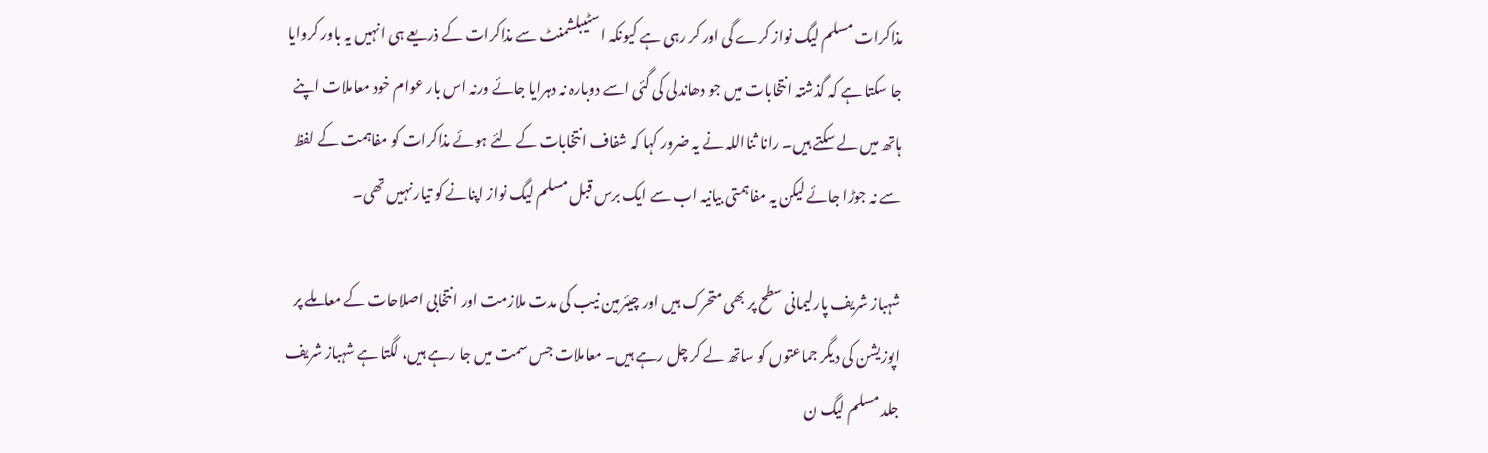مذاکرات مسلم لیگ نواز کرے گی اور کر رہی ہے کیونکہ اسٹیبلشمنٹ سے مذاکرات کے ذریعے ہی انہیں یہ باور کروایا جا سکتا ہے کہ گذشتہ انتخابات میں جو دھاندلی کی گئی اسے دوبارہ نہ دہرایا جائے ورنہ اس بار عوام خود معاملات اپنے ہاتھ میں لے سکتے ہیں۔ رانا ثنااللہ نے یہ ضرور کہا کہ شفاف انتخابات کے لئے ہوئے مذاکرات کو مفاہمت کے لفظ سے نہ جوڑا جائے لیکن یہ مفاہمتی بیانیہ اب سے ایک برس قبل مسلم لیگ نواز اپنانے کو تیار نہیں تھی۔

شہباز شریف پارلیمانی سطح پر بھی متحرک ہیں اور چیئرمین نیب کی مدت ملازمت اور انتخابی اصلاحات کے معاملے پر اپوزیشن کی دیگر جماعتوں کو ساتھ لے کر چل رہے ہیں۔ معاملات جس سمت میں جا رہے ہیں، لگتا ہے شہباز شریف جلد مسلم لیگ ن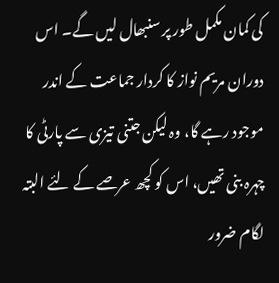کی کمان مکمل طور پر سنبھال لیں گے۔ اس دوران مریم نواز کا کردار جماعت کے اندر موجود رہے گا، وہ لیکن جتنی تیزی سے پارٹی کا چہرہ بنی تھیں، اس کو کچھ عرصے کے لئے البتہ لگام ضرور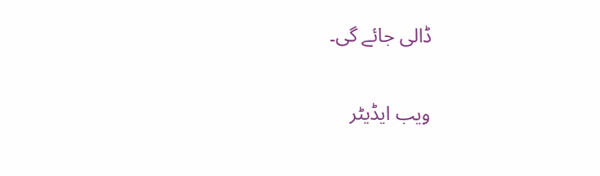ڈالی جائے گی۔

ویب ایڈیٹر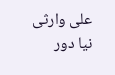علی وارثی نیا دور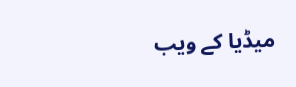میڈیا کے ویب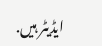ایڈیٹر ہیں.